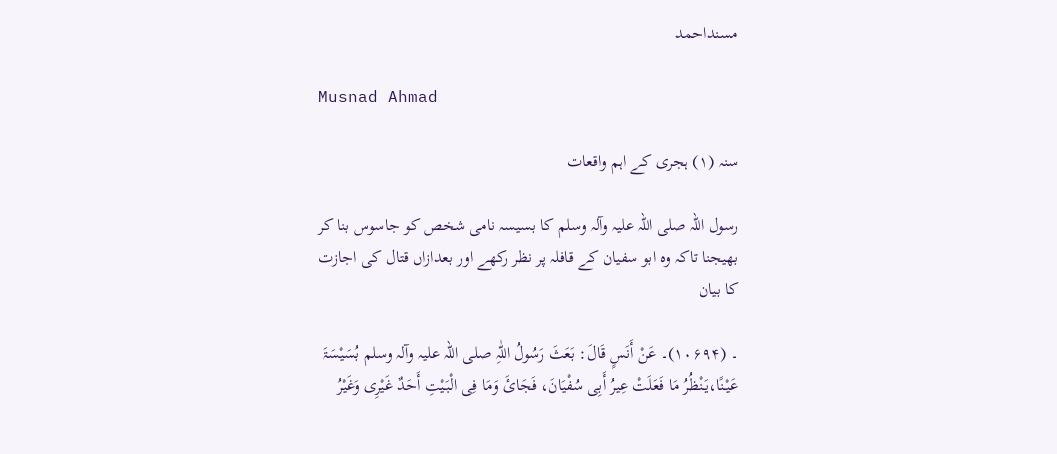مسنداحمد

Musnad Ahmad

سنہ (۱) ہجری کے اہم واقعات

رسول اللہ ‌صلی ‌اللہ ‌علیہ ‌وآلہ ‌وسلم کا بسیسہ نامی شخص کو جاسوس بنا کر بھیجنا تاکہ وہ ابو سفیان کے قافلہ پر نظر رکھے اور بعدازاں قتال کی اجازت کا بیان

۔ (۱۰۶۹۴)۔ عَنْ أَنَسٍ قَالَ: بَعَثَ رَسُولُ اللّٰہِ ‌صلی ‌اللہ ‌علیہ ‌وآلہ ‌وسلم بُسَیْسَۃَ عَیْنًا،یَنْظُرُ مَا فَعَلَتْ عِیرُ أَبِی سُفْیَانَ، فَجَائَ وَمَا فِی الْبَیْتِ أَحَدٌ غَیْرِی وَغَیْرُ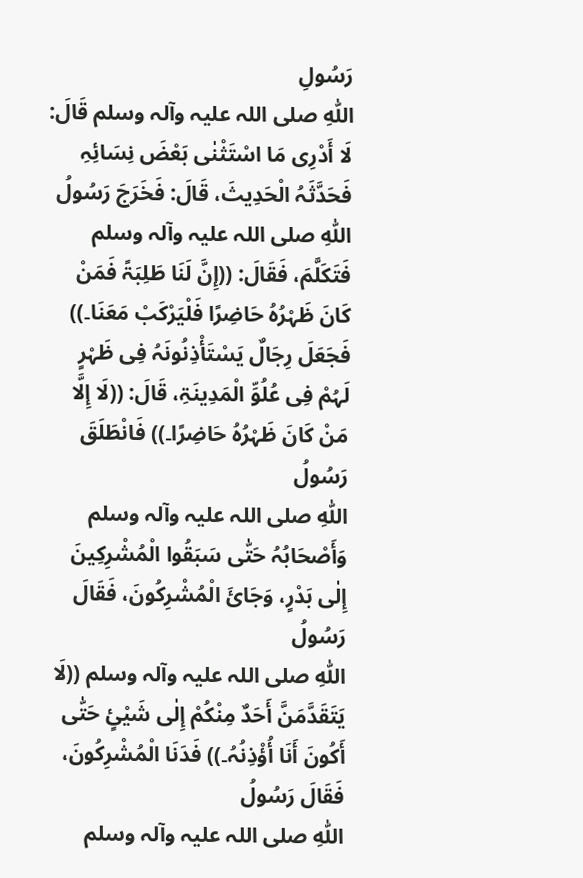رَسُولِ اللّٰہِ ‌صلی ‌اللہ ‌علیہ ‌وآلہ ‌وسلم قَالَ: لَا أَدْرِی مَا اسْتَثْنٰی بَعْضَ نِسَائِہِ فَحَدَّثَہُ الْحَدِیثَ، قَالَ: فَخَرَجَ رَسُولُ اللّٰہِ ‌صلی ‌اللہ ‌علیہ ‌وآلہ ‌وسلم فَتَکَلَّمَ، فَقَالَ: ((إِنَّ لَنَا طَلِبَۃً فَمَنْ کَانَ ظَہْرُہُ حَاضِرًا فَلْیَرْکَبْ مَعَنَا۔)) فَجَعَلَ رِجَالٌ یَسْتَأْذِنُونَہُ فِی ظَہْرٍ لَہُمْ فِی عُلُوِّ الْمَدِینَۃِ، قَالَ: ((لَا إِلَّا مَنْ کَانَ ظَہْرُہُ حَاضِرًا۔)) فَانْطَلَقَ رَسُولُ اللّٰہِ ‌صلی ‌اللہ ‌علیہ ‌وآلہ ‌وسلم وَأَصْحَابُہُ حَتّٰی سَبَقُوا الْمُشْرِکِینَ إِلٰی بَدْرٍ، وَجَائَ الْمُشْرِکُونَ، فَقَالَ رَسُولُ اللّٰہِ ‌صلی ‌اللہ ‌علیہ ‌وآلہ ‌وسلم ((لَا یَتَقَدَّمَنَّ أَحَدٌ مِنْکُمْ إِلٰی شَیْئٍ حَتّٰی أَکُونَ أَنَا أُؤْذِنُہُ۔)) فَدَنَا الْمُشْرِکُونَ، فَقَالَ رَسُولُ اللّٰہِ ‌صلی ‌اللہ ‌علیہ ‌وآلہ ‌وسلم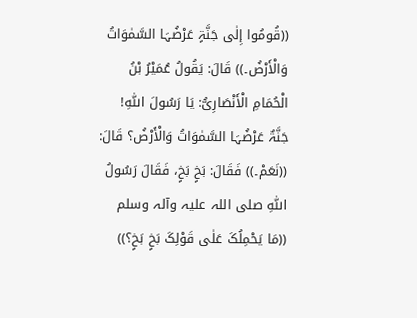((قُومُوا إِلٰی جَنَّۃٍ عَرْضُہَا السَّمٰوَاتُ وَالْأَرْضُ۔)) قَالَ: یَقُولُ عُمَیْرُ بْنُ الْحُمَامِ الْأَنْصَارِیُّ: یَا رَسُولَ اللّٰہِ! جَنَّۃٌ عَرْضُہَا السَّمٰوَاتُ وَالْأَرْضُ؟ قَالَ: ((نَعَمْ۔)) فَقَالَ: بَخٍ بَخٍ، فَقَالَ رَسُولُ اللّٰہِ ‌صلی ‌اللہ ‌علیہ ‌وآلہ ‌وسلم ((مَا یَحْمِلُکَ عَلٰی قَوْلِکَ بَخٍ بَخٍ؟))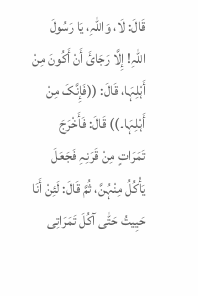قَالَ: لَا، وَاللّٰہِ، یَا رَسُولَ اللّٰہِ! إِلَّا رَجَائَ أَنْ أَکُونَ مِنْ أَہْلِہَا، قَالَ: ((فَإِنَّکَ مِنْ أَہْلِہَا۔)) قَالَ: فَأَخْرَجَ تَمَرَاتٍ مِنْ قَرَنِہِ فَجَعَلَ یَأْکُلُ مِنْہُنَّ، ثُمَّ قَالَ: لَئِنْ أَنَا حَیِیتُ حَتّٰی آکُلَ تَمَرَاتِی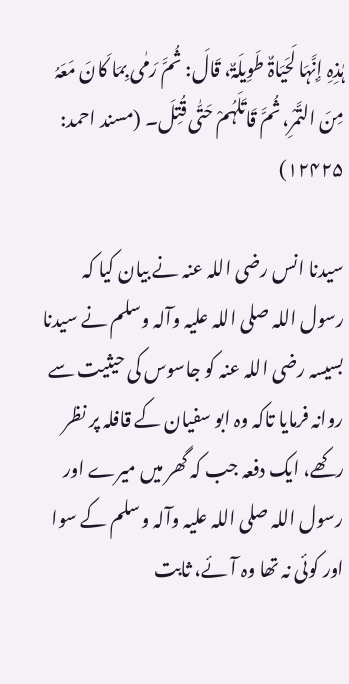ہٰذِہِ إِنَّہَا لَحَیَاۃٌ طَوِیلَۃٌ، قَالَ: ثُمَّ رَمٰی بِمَا کَانَ مَعَہُ مِنَ التَّمْرِ، ثُمَّ قَاتَلَہُمْ حَتّٰی قُتِلَ۔ (مسند احمد: ۱۲۴۲۵)

سیدنا انس ‌رضی ‌اللہ ‌عنہ نے بیان کیا کہ رسول اللہ ‌صلی ‌اللہ ‌علیہ ‌وآلہ ‌وسلم نے سیدنا بسیسہ ‌رضی ‌اللہ ‌عنہ کو جاسوس کی حیثیت سے روانہ فرمایا تاکہ وہ ابو سفیان کے قافلہ پر نظر رکھے، ایک دفعہ جب کہ گھر میں میرے اور رسول اللہ ‌صلی ‌اللہ ‌علیہ ‌وآلہ ‌وسلم کے سوا اور کوئی نہ تھا وہ آئے، ثابت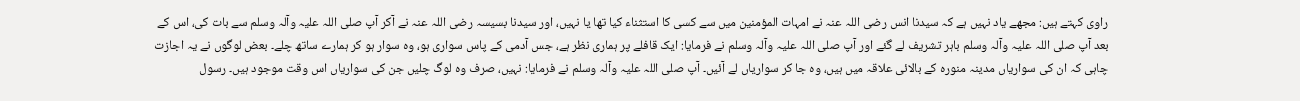راوی کہتے ہیں: مجھے یاد نہیں ہے کہ سیدنا انس ‌رضی ‌اللہ ‌عنہ نے امہات المؤمنین میں سے کسی کا استثناء کیا تھا یا نہیں، اور سیدنا بسیسہ ‌رضی ‌اللہ ‌عنہ نے آکر آپ ‌صلی ‌اللہ ‌علیہ ‌وآلہ ‌وسلم سے بات کی، اس کے بعد آپ ‌صلی ‌اللہ ‌علیہ ‌وآلہ ‌وسلم باہر تشریف لے گئے اور آپ ‌صلی ‌اللہ ‌علیہ ‌وآلہ ‌وسلم نے فرمایا: ایک قافلے پر ہماری نظر ہے، جس آدمی کے پاس سواری ہو، وہ سوار ہو کر ہمارے ساتھ چلے۔ بعض لوگوں نے یہ اجازت چاہی کہ ان کی سواریاں مدینہ منورہ کے بالائی علاقہ میں ہیں، وہ جا کر سواریاں لے آئیں۔ آپ ‌صلی ‌اللہ ‌علیہ ‌وآلہ ‌وسلم نے فرمایا: نہیں، صرف وہ لوگ چلیں جن کی سواریاں اس وقت موجود ہیں۔ رسول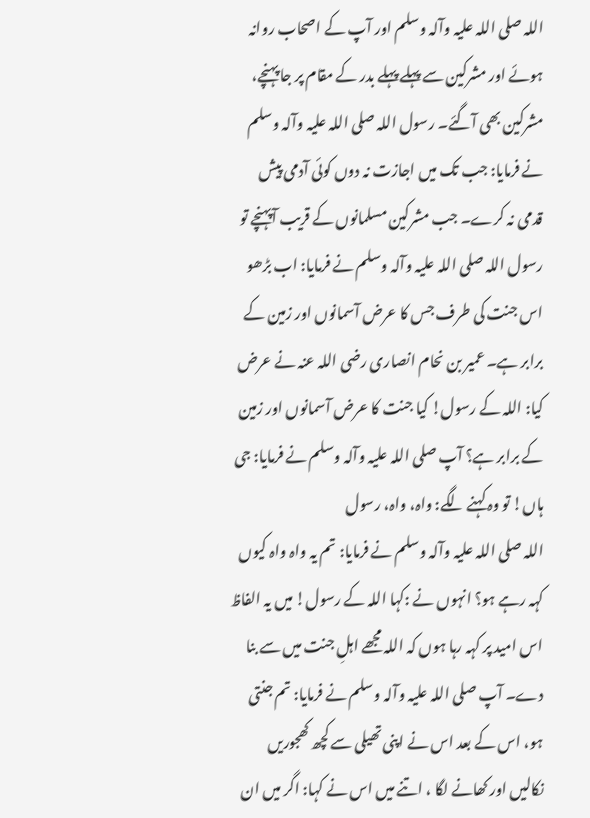اللہ ‌صلی ‌اللہ ‌علیہ ‌وآلہ ‌وسلم اور آپ کے اصحاب روانہ ہوئے اور مشرکین سے پہلے پہلے بدر کے مقام پر جا پہنچے، مشرکین بھی آگئے۔ رسول اللہ ‌صلی ‌اللہ ‌علیہ ‌وآلہ ‌وسلم نے فرمایا: جب تک میں اجازت نہ دوں کوئی آدمی پیش قدمی نہ کرے۔ جب مشرکین مسلمانوں کے قریب آپہنچے تو رسول اللہ ‌صلی ‌اللہ ‌علیہ ‌وآلہ ‌وسلم نے فرمایا: اب بڑھو اس جنت کی طرف جس کا عرض آسمانوں اور زمین کے برابر ہے۔ عمیر بن نحام انصاری ‌رضی ‌اللہ ‌عنہ نے عرض کیا: اللہ کے رسول! کیا جنت کا عرض آسمانوں اور زمین کے برابر ہے؟ آپ ‌صلی ‌اللہ ‌علیہ ‌وآلہ ‌وسلم نے فرمایا: جی ہاں! تو وہ کہنے لگے: واہ، واہ، رسول اللہ ‌صلی ‌اللہ ‌علیہ ‌وآلہ ‌وسلم نے فرمایا: تم یہ واہ واہ کیوں کہہ رہے ہو؟ انہوں نے :کہا اللہ کے رسول! میں یہ الفاظ اس امید پر کہہ رہا ہوں کہ اللہ مجھے اہلِ جنت میں سے بنا دے۔ آپ ‌صلی ‌اللہ ‌علیہ ‌وآلہ ‌وسلم نے فرمایا: تم جنتی ہو، اس کے بعد اس نے اپنی تھیلی سے کچھ کھجوریں نکالیں اور کھانے لگا ، اتنے میں اس نے کہا: اگر میں ان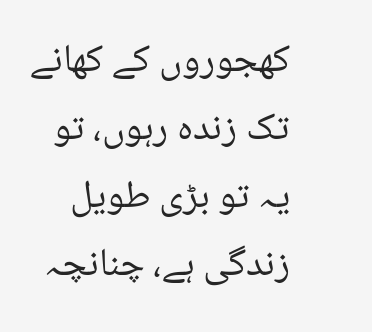کھجوروں کے کھانے تک زندہ رہوں، تو یہ تو بڑی طویل زندگی ہے، چنانچہ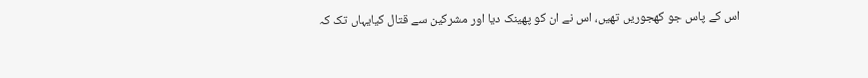اس کے پاس جو کھجوریں تھیں، اس نے ان کو پھینک دیا اور مشرکین سے قتال کیایہاں تک کہ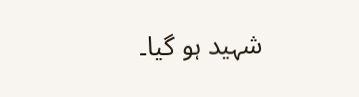شہید ہو گیا۔